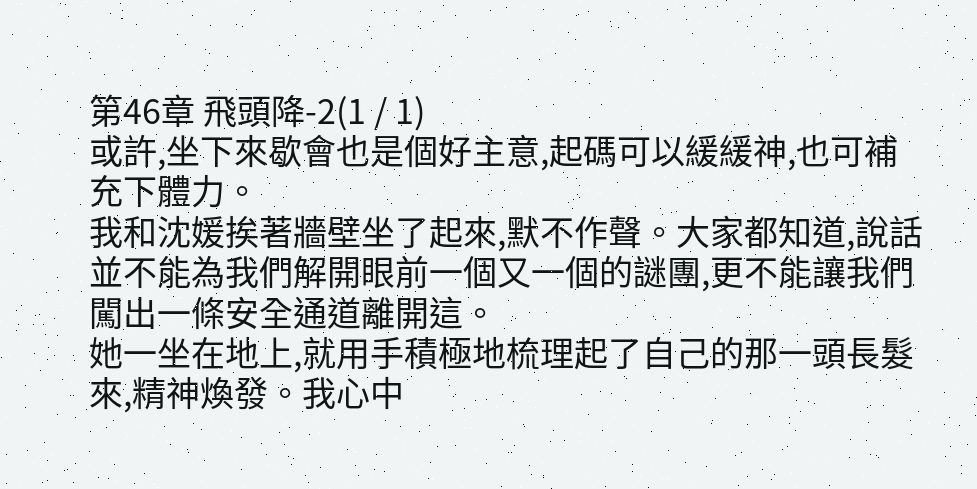第46章 飛頭降-2(1 / 1)
或許,坐下來歇會也是個好主意,起碼可以緩緩神,也可補充下體力。
我和沈媛挨著牆壁坐了起來,默不作聲。大家都知道,說話並不能為我們解開眼前一個又一個的謎團,更不能讓我們闖出一條安全通道離開這。
她一坐在地上,就用手積極地梳理起了自己的那一頭長髮來,精神煥發。我心中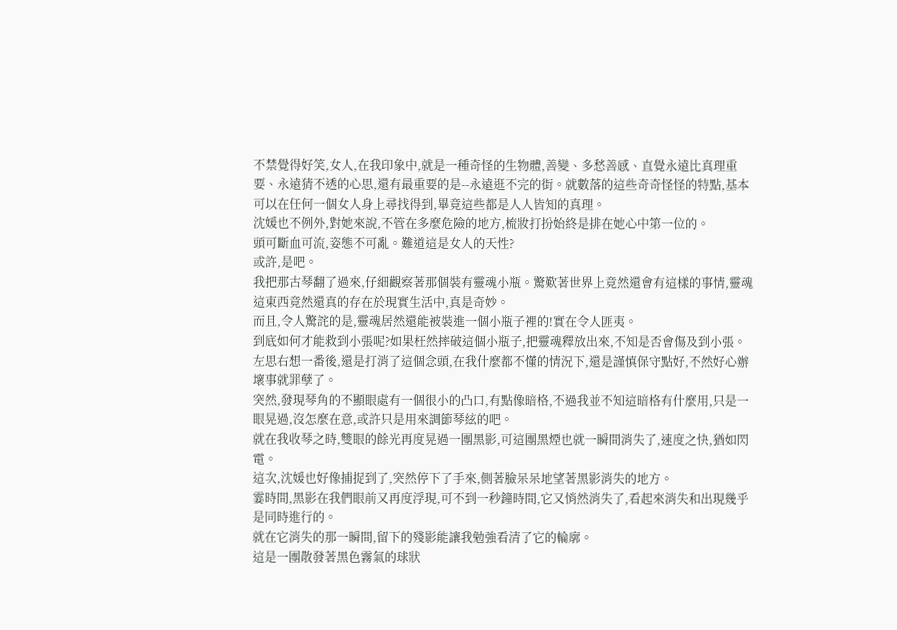不禁覺得好笑,女人,在我印象中,就是一種奇怪的生物體,善變、多愁善感、直覺永遠比真理重要、永遠猜不透的心思,還有最重要的是--永遠逛不完的街。就數落的這些奇奇怪怪的特點,基本可以在任何一個女人身上尋找得到,畢竟這些都是人人皆知的真理。
沈媛也不例外,對她來說,不管在多麼危險的地方,梳妝打扮始終是排在她心中第一位的。
頭可斷血可流,姿態不可亂。難道這是女人的天性?
或許,是吧。
我把那古琴翻了過來,仔細觀察著那個裝有靈魂小瓶。驚歎著世界上竟然還會有這樣的事情,靈魂這東西竟然還真的存在於現實生活中,真是奇妙。
而且,令人驚詫的是,靈魂居然還能被裝進一個小瓶子裡的!實在令人匪夷。
到底如何才能救到小張呢?如果枉然摔破這個小瓶子,把靈魂釋放出來,不知是否會傷及到小張。
左思右想一番後,還是打消了這個念頭,在我什麼都不懂的情況下,還是謹慎保守點好,不然好心辦壞事就罪孽了。
突然,發現琴角的不顯眼處有一個很小的凸口,有點像暗格,不過我並不知這暗格有什麼用,只是一眼晃過,沒怎麼在意,或許只是用來調節琴絃的吧。
就在我收琴之時,雙眼的餘光再度晃過一團黑影,可這團黑煙也就一瞬間消失了,速度之快,猶如閃電。
這次,沈媛也好像捕捉到了,突然停下了手來,側著臉呆呆地望著黑影消失的地方。
霎時間,黑影在我們眼前又再度浮現,可不到一秒鐘時間,它又悄然消失了,看起來消失和出現幾乎是同時進行的。
就在它消失的那一瞬間,留下的殘影能讓我勉強看清了它的輪廓。
這是一團散發著黑色霧氣的球狀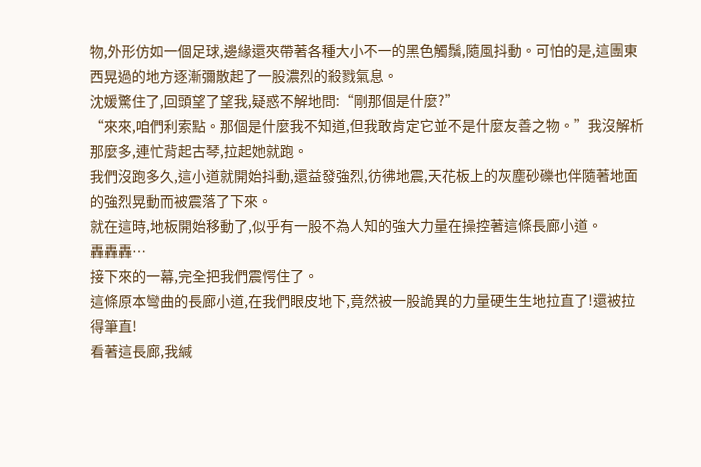物,外形仿如一個足球,邊緣還夾帶著各種大小不一的黑色觸鬚,隨風抖動。可怕的是,這團東西晃過的地方逐漸彌散起了一股濃烈的殺戮氣息。
沈媛驚住了,回頭望了望我,疑惑不解地問:“剛那個是什麼?”
“來來,咱們利索點。那個是什麼我不知道,但我敢肯定它並不是什麼友善之物。”我沒解析那麼多,連忙背起古琴,拉起她就跑。
我們沒跑多久,這小道就開始抖動,還益發強烈,彷彿地震,天花板上的灰塵砂礫也伴隨著地面的強烈晃動而被震落了下來。
就在這時,地板開始移動了,似乎有一股不為人知的強大力量在操控著這條長廊小道。
轟轟轟…
接下來的一幕,完全把我們震愕住了。
這條原本彎曲的長廊小道,在我們眼皮地下,竟然被一股詭異的力量硬生生地拉直了!還被拉得筆直!
看著這長廊,我緘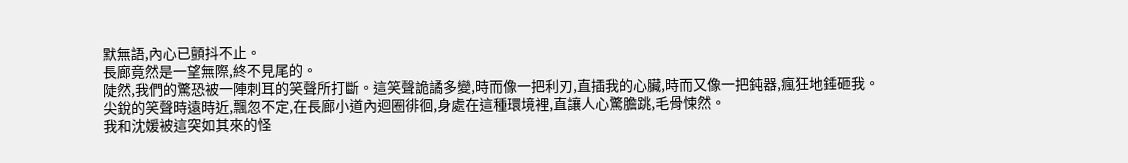默無語,內心已顫抖不止。
長廊竟然是一望無際,終不見尾的。
陡然,我們的驚恐被一陣刺耳的笑聲所打斷。這笑聲詭譎多變,時而像一把利刃,直插我的心臟,時而又像一把鈍器,瘋狂地錘砸我。
尖銳的笑聲時遠時近,飄忽不定,在長廊小道內迴圈徘徊,身處在這種環境裡,直讓人心驚膽跳,毛骨悚然。
我和沈媛被這突如其來的怪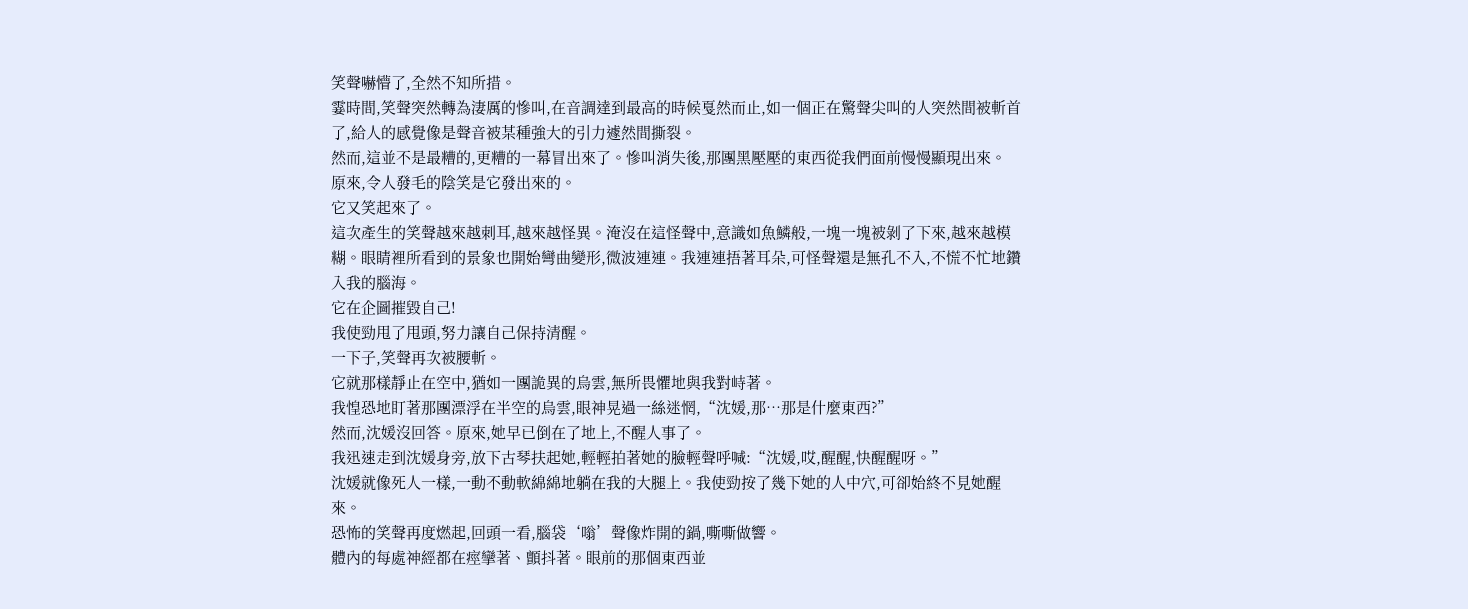笑聲嚇懵了,全然不知所措。
霎時間,笑聲突然轉為淒厲的慘叫,在音調達到最高的時候戛然而止,如一個正在驚聲尖叫的人突然間被斬首了,給人的感覺像是聲音被某種強大的引力遽然間撕裂。
然而,這並不是最糟的,更糟的一幕冒出來了。慘叫消失後,那團黑壓壓的東西從我們面前慢慢顯現出來。
原來,令人發毛的陰笑是它發出來的。
它又笑起來了。
這次產生的笑聲越來越刺耳,越來越怪異。淹沒在這怪聲中,意識如魚鱗般,一塊一塊被剝了下來,越來越模糊。眼睛裡所看到的景象也開始彎曲變形,微波連連。我連連捂著耳朵,可怪聲還是無孔不入,不慌不忙地鑽入我的腦海。
它在企圖摧毀自己!
我使勁甩了甩頭,努力讓自己保持清醒。
一下子,笑聲再次被腰斬。
它就那樣靜止在空中,猶如一團詭異的烏雲,無所畏懼地與我對峙著。
我惶恐地盯著那團漂浮在半空的烏雲,眼神晃過一絲迷惘,“沈媛,那…那是什麼東西?”
然而,沈媛沒回答。原來,她早已倒在了地上,不醒人事了。
我迅速走到沈媛身旁,放下古琴扶起她,輕輕拍著她的臉輕聲呼喊:“沈媛,哎,醒醒,快醒醒呀。”
沈媛就像死人一樣,一動不動軟綿綿地躺在我的大腿上。我使勁按了幾下她的人中穴,可卻始終不見她醒來。
恐怖的笑聲再度燃起,回頭一看,腦袋‘嗡’聲像炸開的鍋,嘶嘶做響。
體內的每處神經都在痙攣著、顫抖著。眼前的那個東西並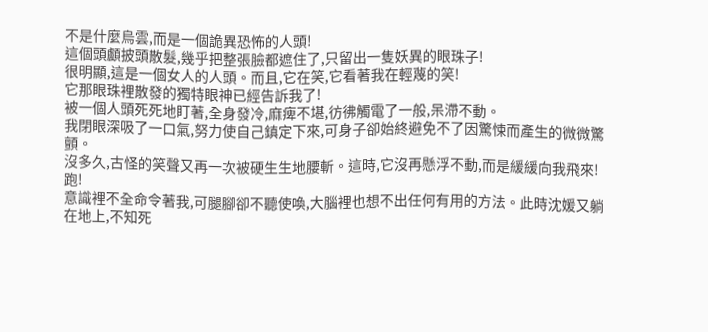不是什麼烏雲,而是一個詭異恐怖的人頭!
這個頭顱披頭散髮,幾乎把整張臉都遮住了,只留出一隻妖異的眼珠子!
很明顯,這是一個女人的人頭。而且,它在笑,它看著我在輕蔑的笑!
它那眼珠裡散發的獨特眼神已經告訴我了!
被一個人頭死死地盯著,全身發冷,麻痺不堪,彷彿觸電了一般,呆滯不動。
我閉眼深吸了一口氣,努力使自己鎮定下來,可身子卻始終避免不了因驚悚而產生的微微驚顫。
沒多久,古怪的笑聲又再一次被硬生生地腰斬。這時,它沒再懸浮不動,而是緩緩向我飛來!
跑!
意識裡不全命令著我,可腿腳卻不聽使喚,大腦裡也想不出任何有用的方法。此時沈媛又躺在地上,不知死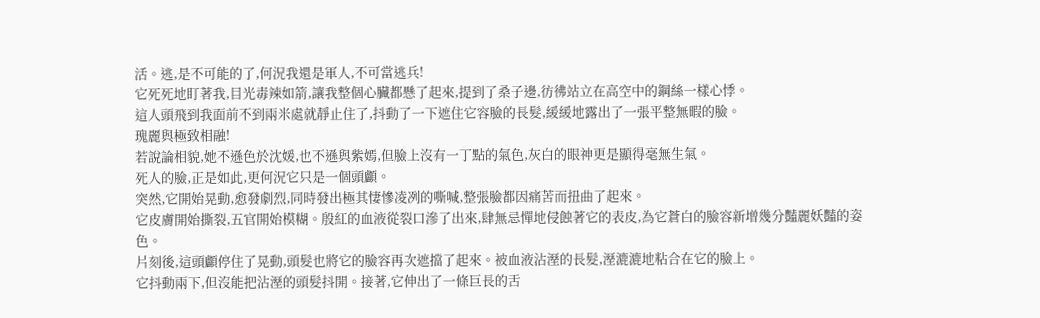活。逃,是不可能的了,何況我還是軍人,不可當逃兵!
它死死地盯著我,目光毒辣如箭,讓我整個心臟都懸了起來,提到了桑子邊,彷彿站立在高空中的鋼絲一樣心悸。
這人頭飛到我面前不到兩米處就靜止住了,抖動了一下遮住它容臉的長髮,緩緩地露出了一張平整無暇的臉。
瑰麗與極致相融!
若說論相貌,她不遜色於沈媛,也不遜與紫嫣,但臉上沒有一丁點的氣色,灰白的眼神更是顯得毫無生氣。
死人的臉,正是如此,更何況它只是一個頭顱。
突然,它開始晃動,愈發劇烈,同時發出極其悽慘凌冽的嘶喊,整張臉都因痛苦而扭曲了起來。
它皮膚開始撕裂,五官開始模糊。殷紅的血液從裂口滲了出來,肆無忌憚地侵蝕著它的表皮,為它蒼白的臉容新增幾分豔麗妖豔的姿色。
片刻後,這頭顱停住了晃動,頭髮也將它的臉容再次遮擋了起來。被血液沾溼的長髮,溼漉漉地粘合在它的臉上。
它抖動兩下,但沒能把沾溼的頭髮抖開。接著,它伸出了一條巨長的舌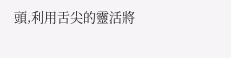頭,利用舌尖的靈活將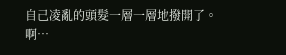自己凌亂的頭髮一層一層地撥開了。
啊…